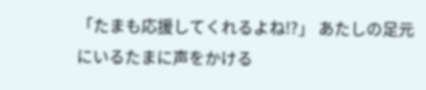「たまも応援してくれるよね!?」 あたしの足元にいるたまに声をかける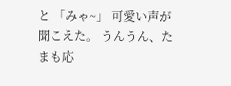と 「みゃ~」 可愛い声が聞こえた。 うんうん、たまも応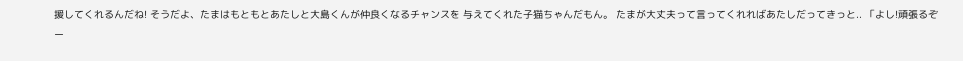援してくれるんだね! そうだよ、たまはもともとあたしと大島くんが仲良くなるチャンスを 与えてくれた子猫ちゃんだもん。 たまが大丈夫って言ってくれればあたしだってきっと.. 「よし!頑張るぞー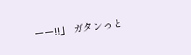ーー!!」 ガタンっと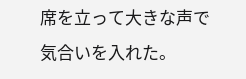席を立って大きな声で気合いを入れた。